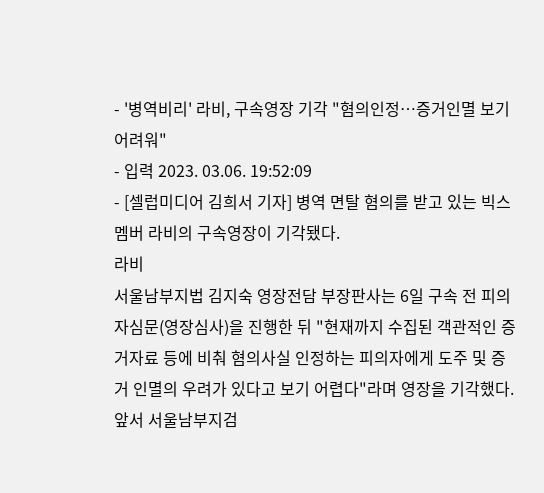- '병역비리' 라비, 구속영장 기각 "혐의인정…증거인멸 보기 어려워"
- 입력 2023. 03.06. 19:52:09
- [셀럽미디어 김희서 기자] 병역 면탈 혐의를 받고 있는 빅스 멤버 라비의 구속영장이 기각됐다.
라비
서울남부지법 김지숙 영장전담 부장판사는 6일 구속 전 피의자심문(영장심사)을 진행한 뒤 "현재까지 수집된 객관적인 증거자료 등에 비춰 혐의사실 인정하는 피의자에게 도주 및 증거 인멸의 우려가 있다고 보기 어렵다"라며 영장을 기각했다.
앞서 서울남부지검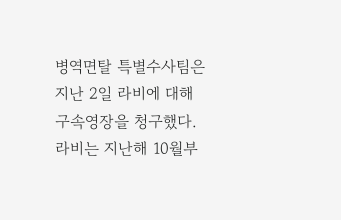병역면탈 특별수사팀은 지난 2일 라비에 대해 구속영장을 청구했다.
라비는 지난해 10월부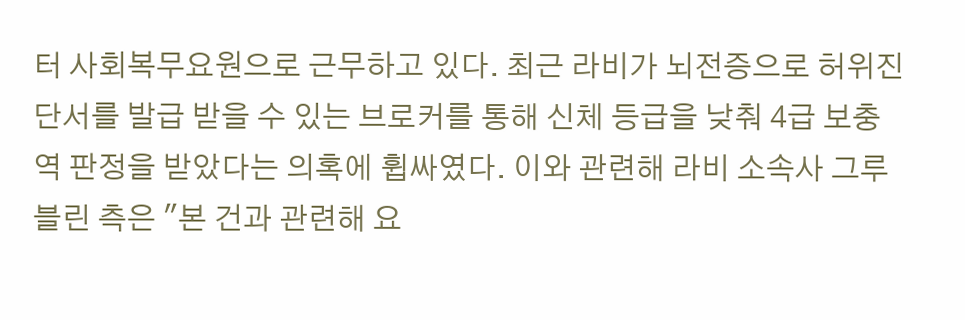터 사회복무요원으로 근무하고 있다. 최근 라비가 뇌전증으로 허위진단서를 발급 받을 수 있는 브로커를 통해 신체 등급을 낮춰 4급 보충역 판정을 받았다는 의혹에 휩싸였다. 이와 관련해 라비 소속사 그루블린 측은 "본 건과 관련해 요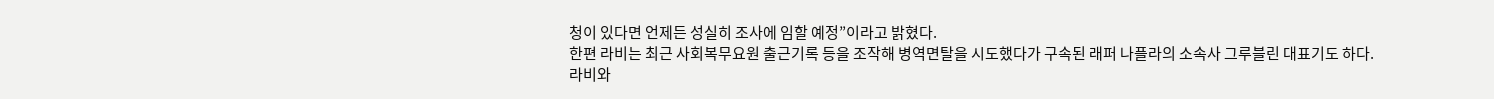청이 있다면 언제든 성실히 조사에 임할 예정”이라고 밝혔다.
한편 라비는 최근 사회복무요원 출근기록 등을 조작해 병역면탈을 시도했다가 구속된 래퍼 나플라의 소속사 그루블린 대표기도 하다.
라비와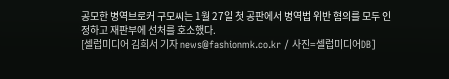공모한 병역브로커 구모씨는 1월 27일 첫 공판에서 병역법 위반 혐의를 모두 인정하고 재판부에 선처를 호소했다.
[셀럽미디어 김희서 기자 news@fashionmk.co.kr / 사진=셀럽미디어DB]